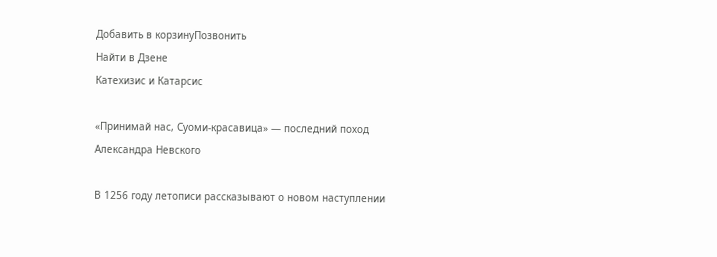Добавить в корзинуПозвонить
Найти в Дзене
Катехизис и Катарсис

«Принимай нас, Суоми-красавица» — последний поход Александра Невского

В 1256 году летописи рассказывают о новом наступлении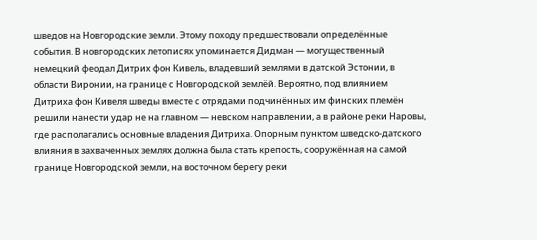шведов на Новгородские земли. Этому походу предшествовали определённые события. В новгородских летописях упоминается Дидман — могущественный немецкий феодал Дитрих фон Кивель, владевший землями в датской Эстонии, в области Виронии, на границе с Новгородской землёй. Вероятно, под влиянием Дитриха фон Кивеля шведы вместе с отрядами подчинённых им финских племён решили нанести удар не на главном — невском направлении, а в районе реки Наровы, где располагались основные владения Дитриха. Опорным пунктом шведско-датского влияния в захваченных землях должна была стать крепость, сооружённая на самой границе Новгородской земли, на восточном берегу реки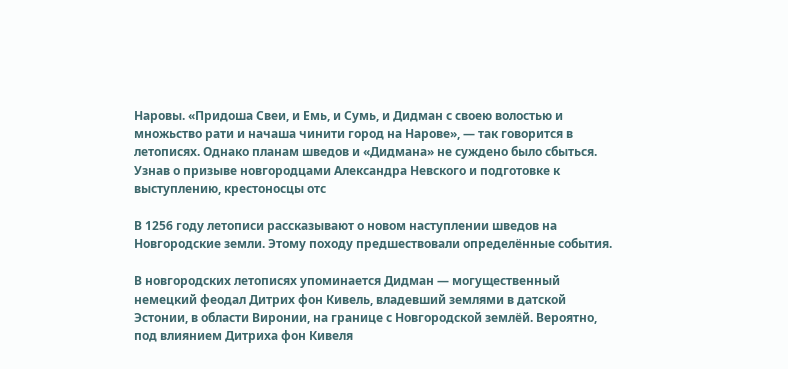Наровы. «Придоша Свеи, и Емь, и Сумь, и Дидман с своею волостью и множьство рати и начаша чинити город на Нарове», — так говорится в летописях. Однако планам шведов и «Дидмана» не суждено было сбыться. Узнав о призыве новгородцами Александра Невского и подготовке к выступлению, крестоносцы отс

В 1256 году летописи рассказывают о новом наступлении шведов на Новгородские земли. Этому походу предшествовали определённые события.

В новгородских летописях упоминается Дидман — могущественный немецкий феодал Дитрих фон Кивель, владевший землями в датской Эстонии, в области Виронии, на границе с Новгородской землёй. Вероятно, под влиянием Дитриха фон Кивеля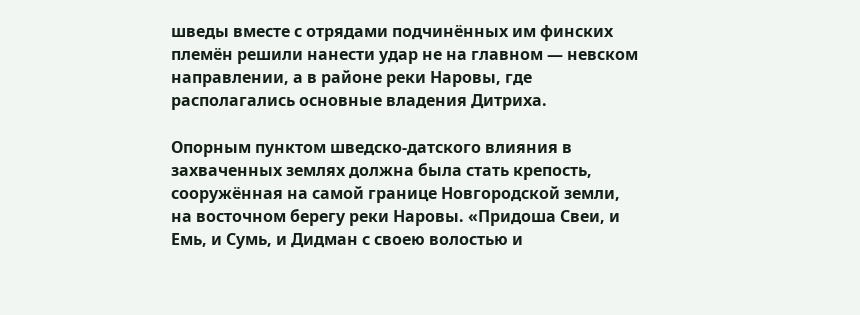шведы вместе с отрядами подчинённых им финских племён решили нанести удар не на главном — невском направлении, а в районе реки Наровы, где располагались основные владения Дитриха.

Опорным пунктом шведско-датского влияния в захваченных землях должна была стать крепость, сооружённая на самой границе Новгородской земли, на восточном берегу реки Наровы. «Придоша Свеи, и Емь, и Сумь, и Дидман с своею волостью и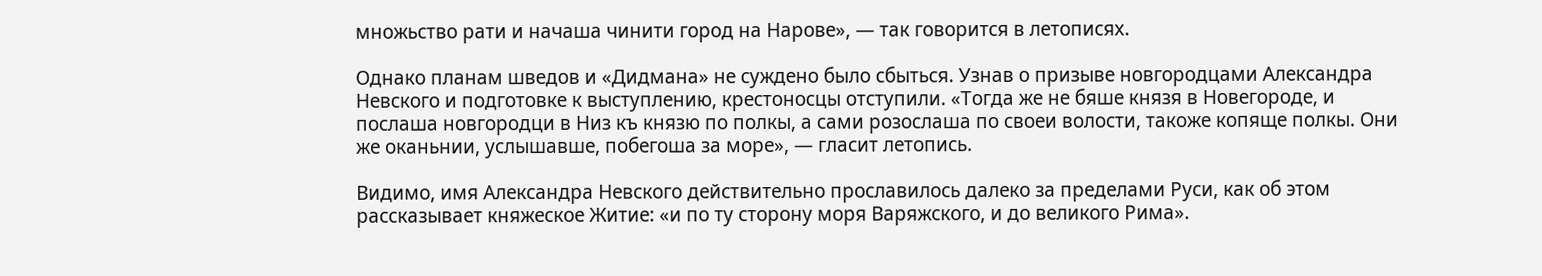множьство рати и начаша чинити город на Нарове», — так говорится в летописях.

Однако планам шведов и «Дидмана» не суждено было сбыться. Узнав о призыве новгородцами Александра Невского и подготовке к выступлению, крестоносцы отступили. «Тогда же не бяше князя в Новегороде, и послаша новгородци в Низ къ князю по полкы, а сами розослаша по своеи волости, такоже копяще полкы. Они же оканьнии, услышавше, побегоша за море», — гласит летопись.

Видимо, имя Александра Невского действительно прославилось далеко за пределами Руси, как об этом рассказывает княжеское Житие: «и по ту сторону моря Варяжского, и до великого Рима».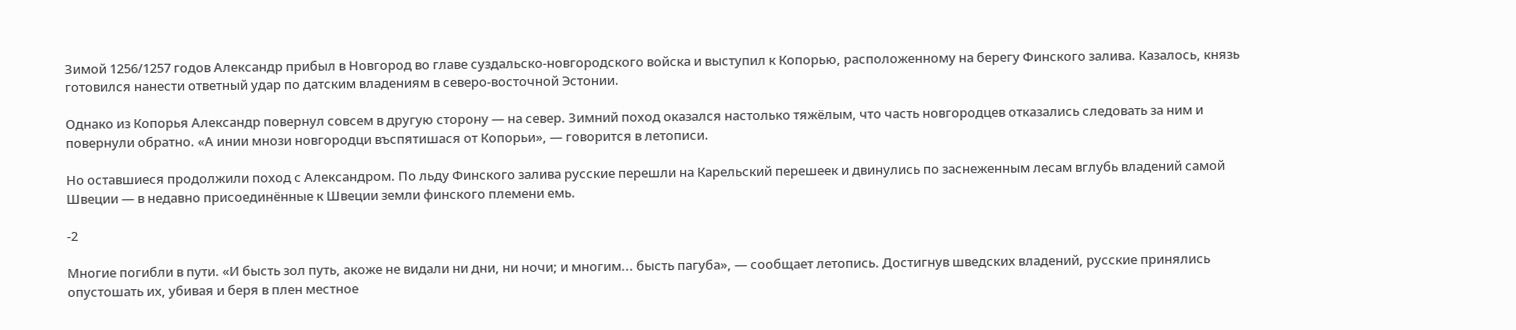Зимой 1256/1257 годов Александр прибыл в Новгород во главе суздальско-новгородского войска и выступил к Копорью, расположенному на берегу Финского залива. Казалось, князь готовился нанести ответный удар по датским владениям в северо-восточной Эстонии.

Однако из Копорья Александр повернул совсем в другую сторону — на север. Зимний поход оказался настолько тяжёлым, что часть новгородцев отказались следовать за ним и повернули обратно. «А инии мнози новгородци въспятишася от Копорьи», — говорится в летописи.

Но оставшиеся продолжили поход с Александром. По льду Финского залива русские перешли на Карельский перешеек и двинулись по заснеженным лесам вглубь владений самой Швеции — в недавно присоединённые к Швеции земли финского племени емь.

-2

Многие погибли в пути. «И бысть зол путь, акоже не видали ни дни, ни ночи; и многим... бысть пагуба», — сообщает летопись. Достигнув шведских владений, русские принялись опустошать их, убивая и беря в плен местное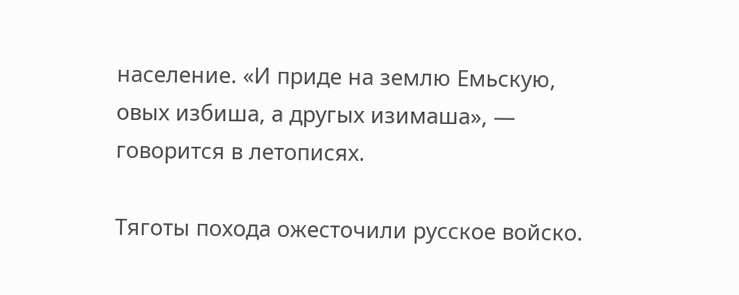население. «И приде на землю Емьскую, овых избиша, а другых изимаша», — говорится в летописях.

Тяготы похода ожесточили русское войско.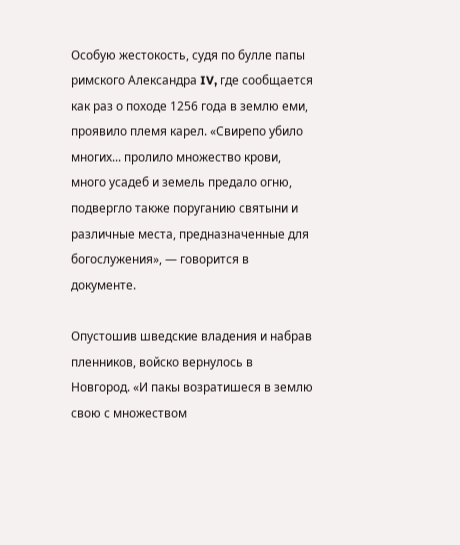Особую жестокость, судя по булле папы римского Александра IV, где сообщается как раз о походе 1256 года в землю еми, проявило племя карел. «Свирепо убило многих... пролило множество крови, много усадеб и земель предало огню, подвергло также поруганию святыни и различные места, предназначенные для богослужения», — говорится в документе.

Опустошив шведские владения и набрав пленников, войско вернулось в Новгород. «И пакы возратишеся в землю свою с множеством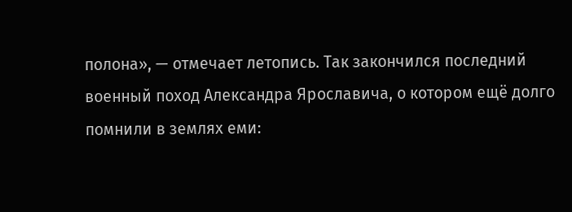полона», — отмечает летопись. Так закончился последний военный поход Александра Ярославича, о котором ещё долго помнили в землях еми: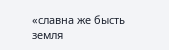«славна же бысть земля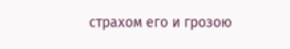страхом его и грозою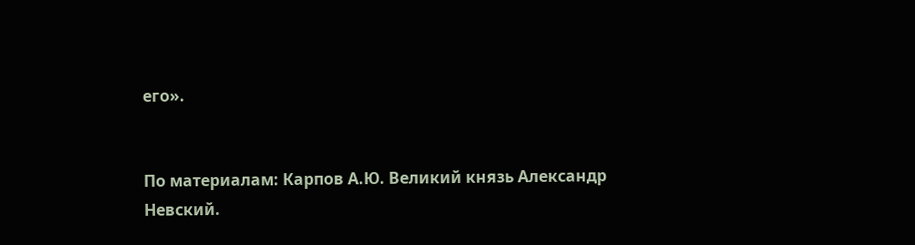его».


По материалам: Карпов А.Ю. Великий князь Александр Невский.